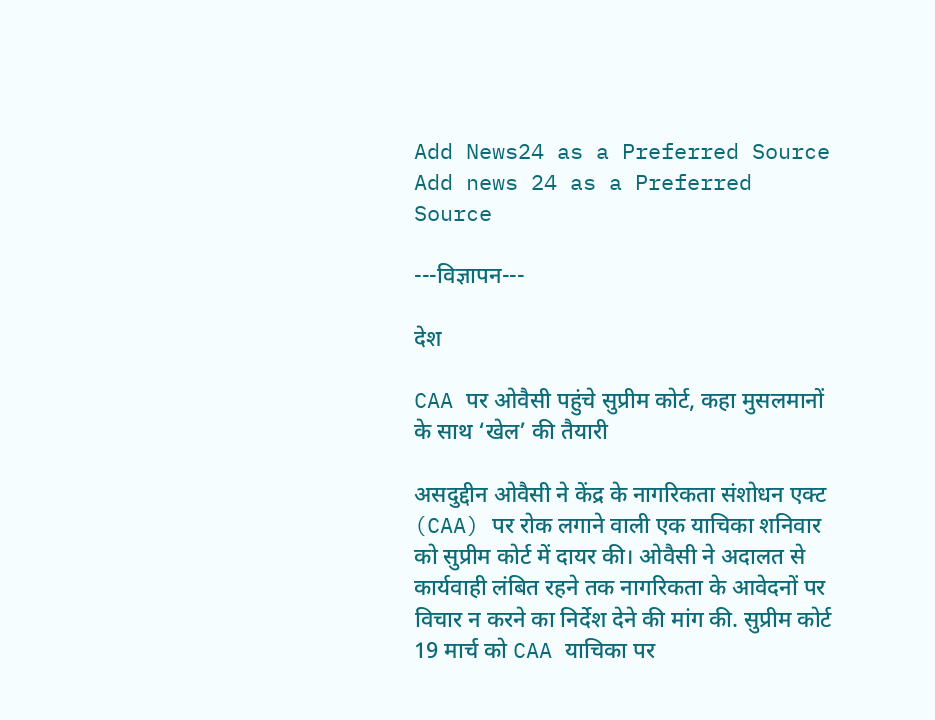Add News24 as a Preferred Source Add news 24 as a Preferred Source

---विज्ञापन---

देश

CAA पर ओवैसी पहुंचे सुप्रीम कोर्ट, कहा मुसलमानों के साथ ‘खेल’ की तैयारी

असदुद्दीन ओवैसी ने केंद्र के नागरिकता संशोधन एक्ट (CAA) पर रोक लगाने वाली एक याचिका शनिवार को सुप्रीम कोर्ट में दायर की। ओवैसी ने अदालत से कार्यवाही लंबित रहने तक नागरिकता के आवेदनों पर विचार न करने का निर्देश देने की मांग की. सुप्रीम कोर्ट 19 मार्च को CAA याचिका पर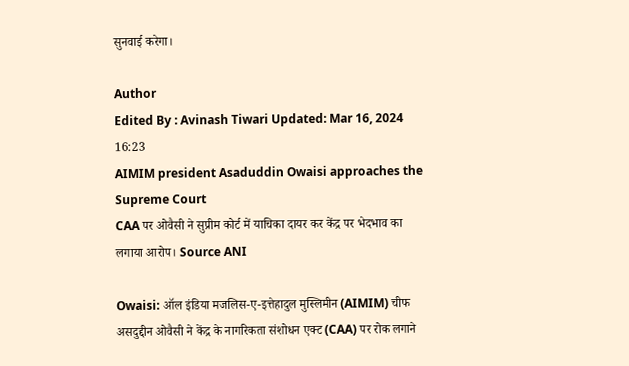सुनवाई करेगा।

Author
Edited By : Avinash Tiwari Updated: Mar 16, 2024 16:23
AIMIM president Asaduddin Owaisi approaches the Supreme Court
CAA पर ओवैसी ने सुप्रीम कोर्ट में याचिका दायर कर केंद्र पर भेदभाव का लगाया आरोप। Source ANI

Owaisi: ऑल इंडिया मजलिस-ए-इत्तेहादुल मुस्लिमीन (AIMIM) चीफ असदुद्दीन ओवैसी ने केंद्र के नागरिकता संशोधन एक्ट (CAA) पर रोक लगाने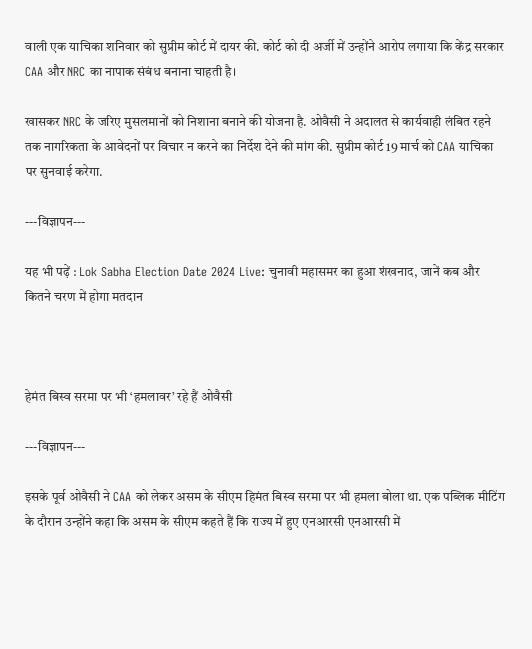वाली एक याचिका शनिवार को सुप्रीम कोर्ट में दायर की. कोर्ट को दी अर्जी में उन्होंने आरोप लगाया कि केंद्र सरकार CAA और NRC का नापाक संबंध बनाना चाहती है।

खासकर NRC के जरिए मुसलमानों को निशाना बनाने की योजना है. ओवैसी ने अदालत से कार्यवाही लंबित रहने तक नागरिकता के आवेदनों पर विचार न करने का निर्देश देने की मांग की. सुप्रीम कोर्ट 19 मार्च को CAA याचिका पर सुनवाई करेगा.

---विज्ञापन---

यह भी पढ़ें : Lok Sabha Election Date 2024 Live: चुनावी महासमर का हुआ शंखनाद, जानें कब और कितने चरण में होगा मतदान



हेमंत बिस्व सरमा पर भी ‘हमलावर’ रहे हैं ओवैसी

---विज्ञापन---

इसके पूर्व ओवैसी ने CAA को लेकर असम के सीएम हिमंत बिस्व सरमा पर भी हमला बोला था. एक पब्लिक मीटिंग के दौरान उन्होंने कहा कि असम के सीएम कहते हैं कि राज्य में हुए एनआरसी एनआरसी में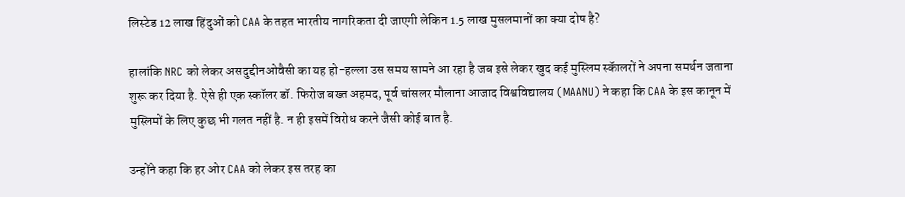लिस्टेड 12 लाख हिंदुओं को CAA के तहत भारतीय नागरिकता दी जाएगी लेकिन 1.5 लाख मुसलमानों का क्या दोष है?

हालांकि NRC को लेकर असदुद्दीनओवैसी का यह हो-हल्ला उस समय सामने आ रहा है जब इसे लेकर खुद कई मुस्लिम स्कॅालरों ने अपना समर्थन जताना शुरू कर दिया है. ऐसे ही एक स्कॉलर डॉ. फिरोज बख्त अहमद, पूर्व चांसलर मौलाना आजाद विश्वविद्यालय (MAANU) ने कहा कि CAA के इस कानून में मुस्लिमों के लिए कुछ भी गलत नहीं है. न ही इसमें विरोध करने जैसी कोई बात है.

उन्होंने कहा कि हर ओर CAA को लेकर इस तरह का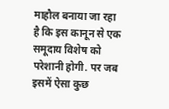माहौल बनाया जा रहा है कि इस कानून से एक समूदाय विशेष को परेशानी होगी. पर जब इसमें ऐसा कुछ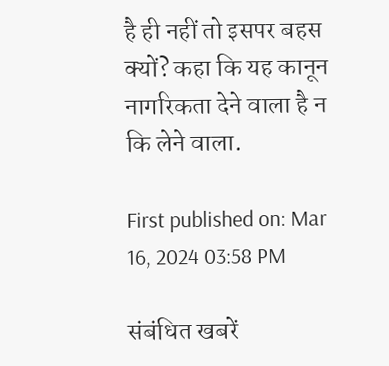है ही नहीं तो इसपर बहस क्यों? कहा कि यह कानून नागरिकता देने वाला है न कि लेने वाला.

First published on: Mar 16, 2024 03:58 PM

संबंधित खबरें